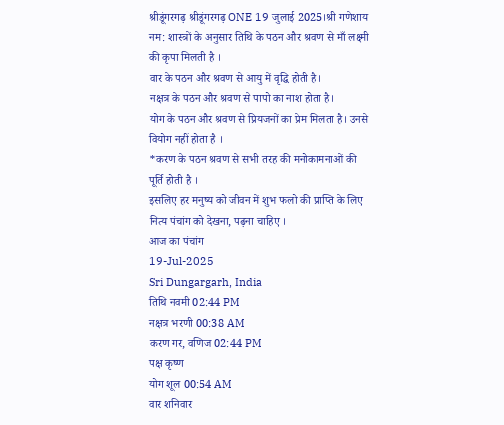श्रीडूंगरगढ़ श्रीडूंगरगढ़ ONE 19 जुलाई 2025।श्री गणेशाय नम: शास्त्रों के अनुसार तिथि के पठन और श्रवण से माँ लक्ष्मी की कृपा मिलती है ।
वार के पठन और श्रवण से आयु में वृद्धि होती है।
नक्षत्र के पठन और श्रवण से पापो का नाश होता है।
योग के पठन और श्रवण से प्रियजनों का प्रेम मिलता है। उनसे वियोग नहीं होता है ।
*करण के पठन श्रवण से सभी तरह की मनोकामनाओं की पूर्ति होती है ।
इसलिए हर मनुष्य को जीवन में शुभ फलो की प्राप्ति के लिए नित्य पंचांग को देखना, पढ़ना चाहिए ।
आज का पंचांग
19-Jul-2025
Sri Dungargarh, India
तिथि नवमी 02:44 PM
नक्षत्र भरणी 00:38 AM
करण गर, वणिज 02:44 PM
पक्ष कृष्ण
योग शूल 00:54 AM
वार शनिवार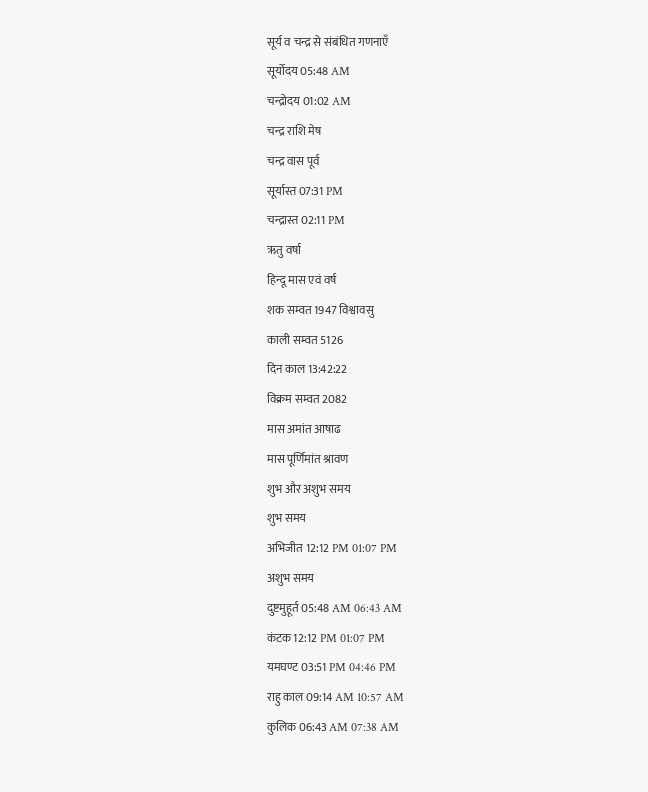सूर्य व चन्द्र से संबंधित गणनाएँ
सूर्योदय 05:48 AM
चन्द्रोदय 01:02 AM
चन्द्र राशि मेष
चन्द्र वास पूर्व
सूर्यास्त 07:31 PM
चन्द्रास्त 02:11 PM
ऋतु वर्षा
हिन्दू मास एवं वर्ष
शक सम्वत 1947 विश्वावसु
काली सम्वत 5126
दिन काल 13:42:22
विक्रम सम्वत 2082
मास अमांत आषाढ
मास पूर्णिमांत श्रावण
शुभ और अशुभ समय
शुभ समय
अभिजीत 12:12 PM 01:07 PM
अशुभ समय
दुष्टमुहूर्त 05:48 AM 06:43 AM
कंटक 12:12 PM 01:07 PM
यमघण्ट 03:51 PM 04:46 PM
राहु काल 09:14 AM 10:57 AM
कुलिक 06:43 AM 07:38 AM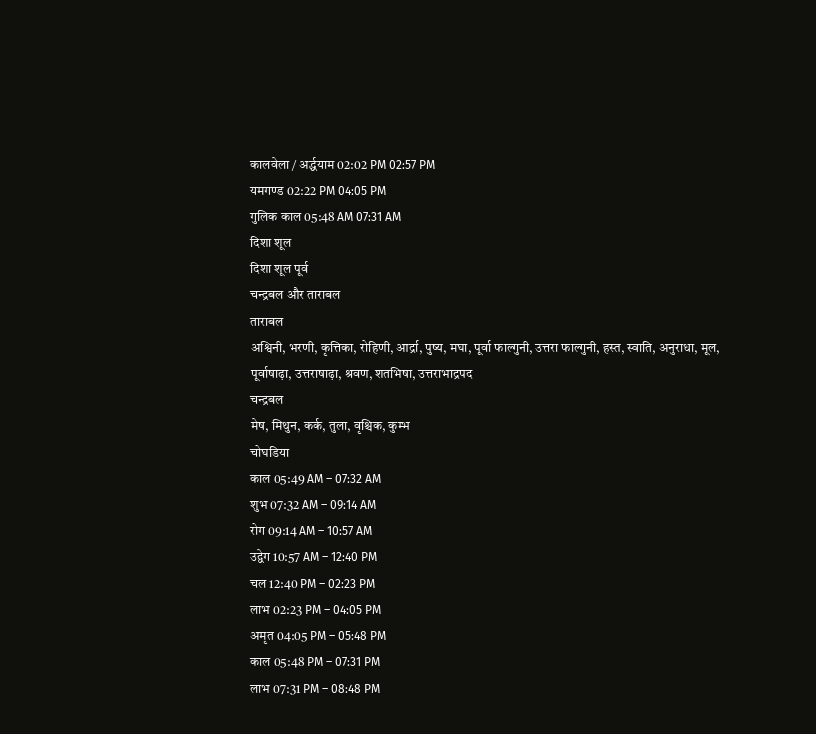कालवेला / अर्द्धयाम 02:02 PM 02:57 PM
यमगण्ड 02:22 PM 04:05 PM
गुलिक काल 05:48 AM 07:31 AM
दिशा शूल
दिशा शूल पूर्व
चन्द्रबल और ताराबल
ताराबल
अश्विनी, भरणी, कृत्तिका, रोहिणी, आर्द्रा, पुष्य, मघा, पूर्वा फाल्गुनी, उत्तरा फाल्गुनी, हस्त, स्वाति, अनुराधा, मूल, पूर्वाषाढ़ा, उत्तराषाढ़ा, श्रवण, शतभिषा, उत्तराभाद्रपद
चन्द्रबल
मेष, मिथुन, कर्क, तुला, वृश्चिक, कुम्भ
चोघडिया
काल 05:49 AM – 07:32 AM
शुभ 07:32 AM – 09:14 AM
रोग 09:14 AM – 10:57 AM
उद्वेग 10:57 AM – 12:40 PM
चल 12:40 PM – 02:23 PM
लाभ 02:23 PM – 04:05 PM
अमृत 04:05 PM – 05:48 PM
काल 05:48 PM – 07:31 PM
लाभ 07:31 PM – 08:48 PM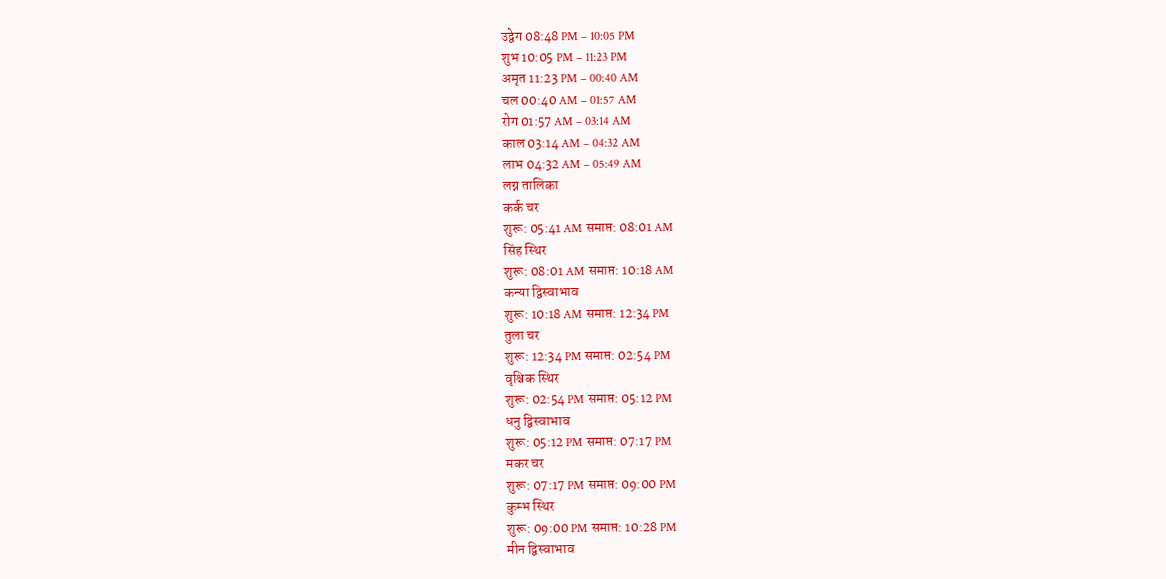उद्वेग 08:48 PM – 10:05 PM
शुभ 10:05 PM – 11:23 PM
अमृत 11:23 PM – 00:40 AM
चल 00:40 AM – 01:57 AM
रोग 01:57 AM – 03:14 AM
काल 03:14 AM – 04:32 AM
लाभ 04:32 AM – 05:49 AM
लग्न तालिका
कर्क चर
शुरू: 05:41 AM समाप्त: 08:01 AM
सिंह स्थिर
शुरू: 08:01 AM समाप्त: 10:18 AM
कन्या द्विस्वाभाव
शुरू: 10:18 AM समाप्त: 12:34 PM
तुला चर
शुरू: 12:34 PM समाप्त: 02:54 PM
वृश्चिक स्थिर
शुरू: 02:54 PM समाप्त: 05:12 PM
धनु द्विस्वाभाव
शुरू: 05:12 PM समाप्त: 07:17 PM
मकर चर
शुरू: 07:17 PM समाप्त: 09:00 PM
कुम्भ स्थिर
शुरू: 09:00 PM समाप्त: 10:28 PM
मीन द्विस्वाभाव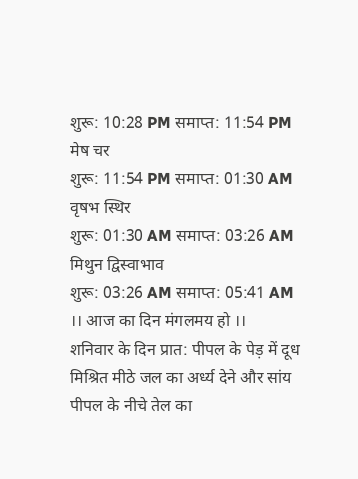शुरू: 10:28 PM समाप्त: 11:54 PM
मेष चर
शुरू: 11:54 PM समाप्त: 01:30 AM
वृषभ स्थिर
शुरू: 01:30 AM समाप्त: 03:26 AM
मिथुन द्विस्वाभाव
शुरू: 03:26 AM समाप्त: 05:41 AM
।। आज का दिन मंगलमय हो ।।
शनिवार के दिन प्रात: पीपल के पेड़ में दूध मिश्रित मीठे जल का अर्ध्य देने और सांय पीपल के नीचे तेल का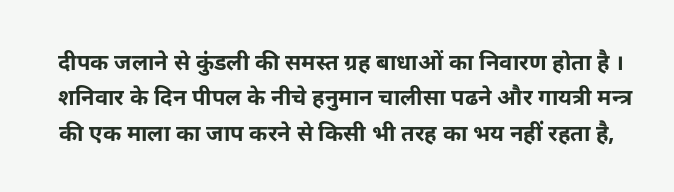दीपक जलाने से कुंडली की समस्त ग्रह बाधाओं का निवारण होता है ।
शनिवार के दिन पीपल के नीचे हनुमान चालीसा पढने और गायत्री मन्त्र की एक माला का जाप करने से किसी भी तरह का भय नहीं रहता है,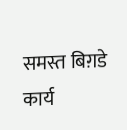समस्त बिग़डे कार्य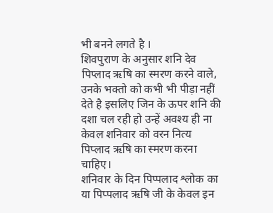भी बनने लगते है ।
शिवपुराण के अनुसार शनि देव पिप्लाद ऋषि का स्मरण करने वाले, उनके भक्तो को कभी भी पीड़ा नहीं देते है इसलिए जिन के ऊपर शनि की दशा चल रही हो उन्हें अवश्य ही ना केवल शनिवार को वरन नित्य पिप्लाद ऋषि का स्मरण करना चाहिए।
शनिवार के दिन पिप्पलाद श्लोक का या पिप्पलाद ऋषि जी के केवल इन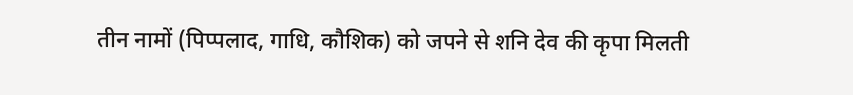तीन नामों (पिप्पलाद, गाधि, कौशिक) को जपने से शनि देव की कृपा मिलती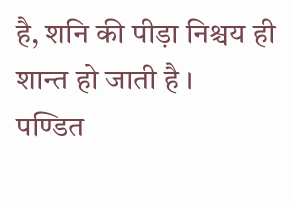है, शनि की पीड़ा निश्चय ही शान्त हो जाती है ।
पण्डित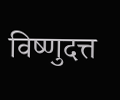विष्णुदत्त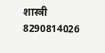शास्त्री
8290814026